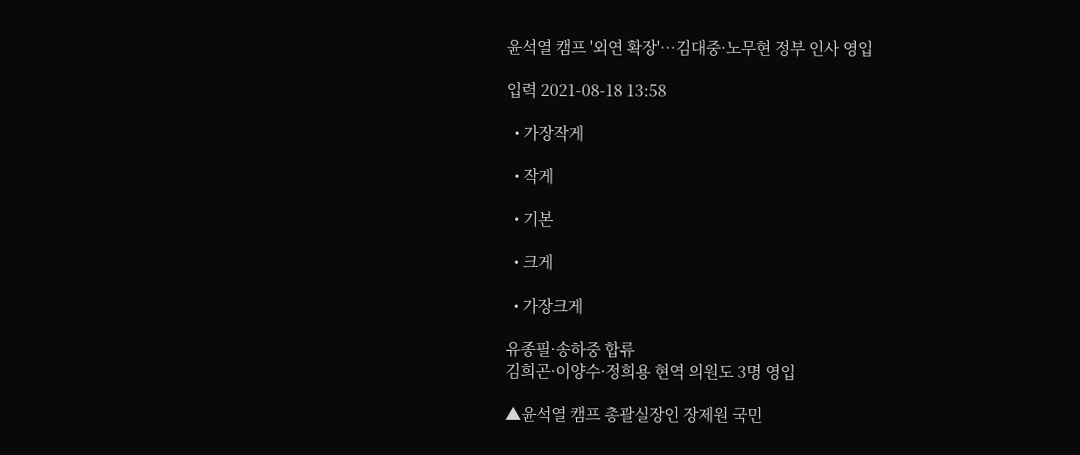윤석열 캠프 '외연 확장'…김대중·노무현 정부 인사 영입

입력 2021-08-18 13:58

  • 가장작게

  • 작게

  • 기본

  • 크게

  • 가장크게

유종필·송하중 합류
김희곤·이양수·정희용 현역 의원도 3명 영입

▲윤석열 캠프 총괄실장인 장제원 국민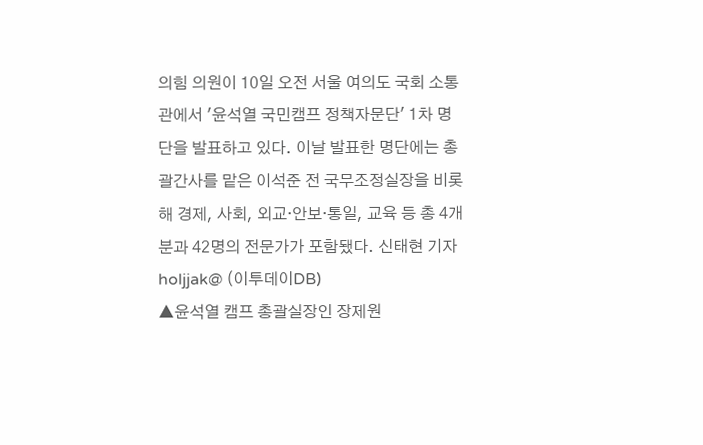의힘 의원이 10일 오전 서울 여의도 국회 소통관에서 '윤석열 국민캠프 정책자문단' 1차 명단을 발표하고 있다. 이날 발표한 명단에는 총괄간사를 맡은 이석준 전 국무조정실장을 비롯해 경제, 사회, 외교·안보·통일, 교육 등 총 4개 분과 42명의 전문가가 포함됐다. 신태현 기자 holjjak@ (이투데이DB)
▲윤석열 캠프 총괄실장인 장제원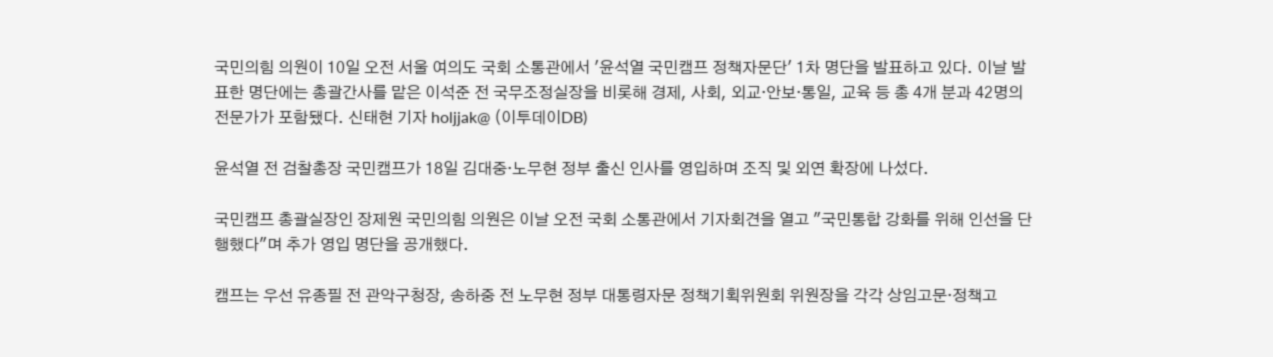국민의힘 의원이 10일 오전 서울 여의도 국회 소통관에서 '윤석열 국민캠프 정책자문단' 1차 명단을 발표하고 있다. 이날 발표한 명단에는 총괄간사를 맡은 이석준 전 국무조정실장을 비롯해 경제, 사회, 외교·안보·통일, 교육 등 총 4개 분과 42명의 전문가가 포함됐다. 신태현 기자 holjjak@ (이투데이DB)

윤석열 전 검찰총장 국민캠프가 18일 김대중·노무현 정부 출신 인사를 영입하며 조직 및 외연 확장에 나섰다.

국민캠프 총괄실장인 장제원 국민의힘 의원은 이날 오전 국회 소통관에서 기자회견을 열고 "국민통합 강화를 위해 인선을 단행했다"며 추가 영입 명단을 공개했다.

캠프는 우선 유종필 전 관악구청장, 송하중 전 노무현 정부 대통령자문 정책기획위원회 위원장을 각각 상임고문·정책고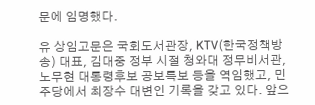문에 임명했다.

유 상임고문은 국회도서관장, KTV(한국정책방송) 대표, 김대중 정부 시절 청와대 정무비서관, 노무현 대통령후보 공보특보 등을 역임했고, 민주당에서 최장수 대변인 기록을 갖고 있다. 앞으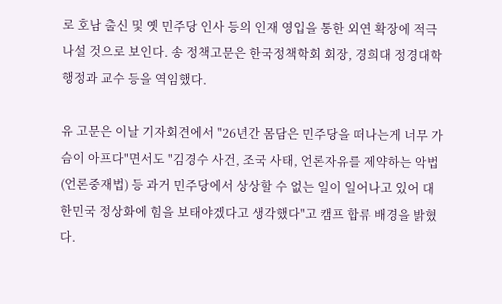로 호남 출신 및 옛 민주당 인사 등의 인재 영입을 통한 외연 확장에 적극 나설 것으로 보인다. 송 정책고문은 한국정책학회 회장, 경희대 정경대학 행정과 교수 등을 역임했다.

유 고문은 이날 기자회견에서 "26년간 몸담은 민주당을 떠나는게 너무 가슴이 아프다"면서도 "김경수 사건, 조국 사태, 언론자유를 제약하는 악법(언론중재법) 등 과거 민주당에서 상상할 수 없는 일이 일어나고 있어 대한민국 정상화에 힘을 보태야겠다고 생각했다"고 캠프 합류 배경을 밝혔다.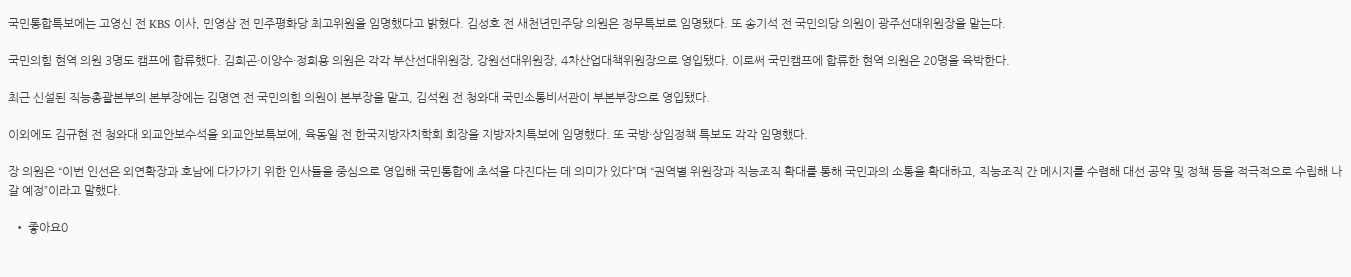국민통합특보에는 고영신 전 KBS 이사, 민영삼 전 민주평화당 최고위원을 임명했다고 밝혔다. 김성호 전 새천년민주당 의원은 정무특보로 임명됐다. 또 송기석 전 국민의당 의원이 광주선대위원장을 맡는다.

국민의힘 현역 의원 3명도 캠프에 합류했다. 김희곤·이양수·정희용 의원은 각각 부산선대위원장, 강원선대위원장, 4차산업대책위원장으로 영입됐다. 이로써 국민캠프에 합류한 현역 의원은 20명을 육박한다.

최근 신설된 직능총괄본부의 본부장에는 김명연 전 국민의힘 의원이 본부장을 맡고, 김석원 전 청와대 국민소통비서관이 부본부장으로 영입됐다.

이외에도 김규현 전 청와대 외교안보수석을 외교안보특보에, 육동일 전 한국지방자치학회 회장을 지방자치특보에 임명했다. 또 국방·상임정책 특보도 각각 임명했다.

장 의원은 “이번 인선은 외연확장과 호남에 다가가기 위한 인사들을 중심으로 영입해 국민통합에 초석을 다진다는 데 의미가 있다”며 “권역별 위원장과 직능조직 확대를 통해 국민과의 소통을 확대하고, 직능조직 간 메시지를 수렴해 대선 공약 및 정책 등을 적극적으로 수립해 나갈 예정”이라고 말했다.

  • 좋아요0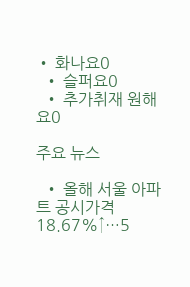• 화나요0
  • 슬퍼요0
  • 추가취재 원해요0

주요 뉴스

  • 올해 서울 아파트 공시가격 18.67%↑…5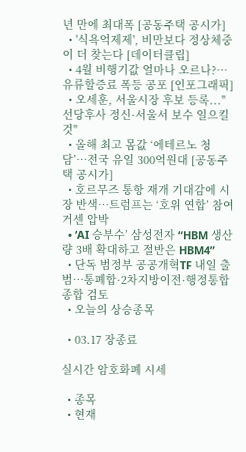년 만에 최대폭 [공동주택 공시가]
  • '식욕억제제', 비만보다 정상체중이 더 찾는다 [데이터클립]
  • 4월 비행기값 얼마나 오르나?…유류할증료 폭등 공포 [인포그래픽]
  • 오세훈, 서울시장 후보 등록..."선당후사 정신·서울서 보수 일으킬 것"
  • 올해 최고 몸값 ‘에테르노 청담’⋯전국 유일 300억원대 [공동주택 공시가]
  • 호르무즈 통항 재개 기대감에 시장 반색…트럼프는 ‘호위 연합’ 참여 거센 압박
  • ‘AI 승부수’ 삼성전자 “HBM 생산량 3배 확대하고 절반은 HBM4”
  • 단독 범정부 공공개혁TF 내일 출범…통폐합·2차지방이전·행정통합 종합 검토
  • 오늘의 상승종목

  • 03.17 장종료

실시간 암호화폐 시세

  • 종목
  • 현재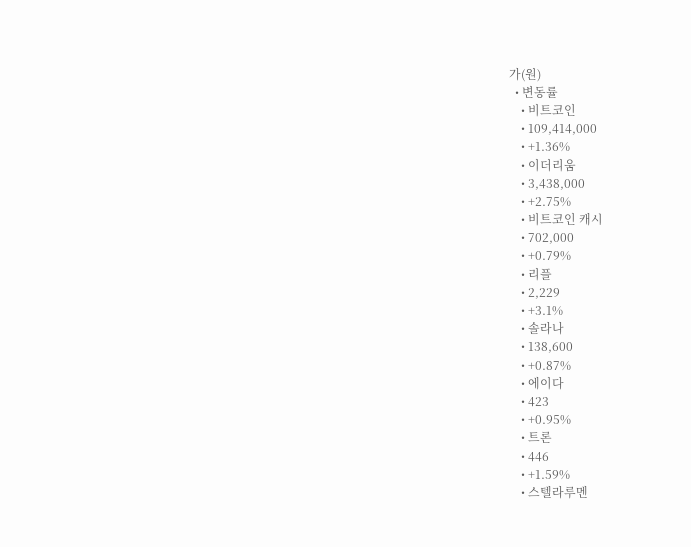가(원)
  • 변동률
    • 비트코인
    • 109,414,000
    • +1.36%
    • 이더리움
    • 3,438,000
    • +2.75%
    • 비트코인 캐시
    • 702,000
    • +0.79%
    • 리플
    • 2,229
    • +3.1%
    • 솔라나
    • 138,600
    • +0.87%
    • 에이다
    • 423
    • +0.95%
    • 트론
    • 446
    • +1.59%
    • 스텔라루멘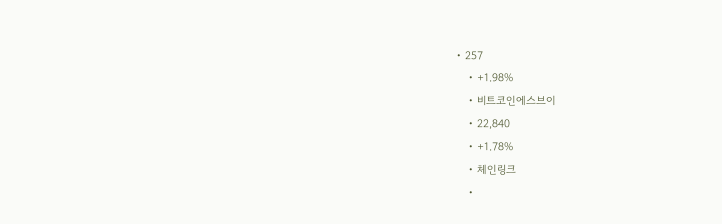• 257
    • +1.98%
    • 비트코인에스브이
    • 22,840
    • +1.78%
    • 체인링크
    •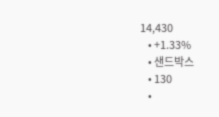14,430
    • +1.33%
    • 샌드박스
    • 130
    •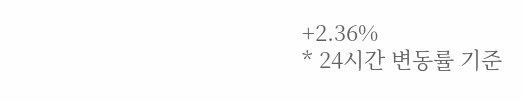+2.36%
* 24시간 변동률 기준